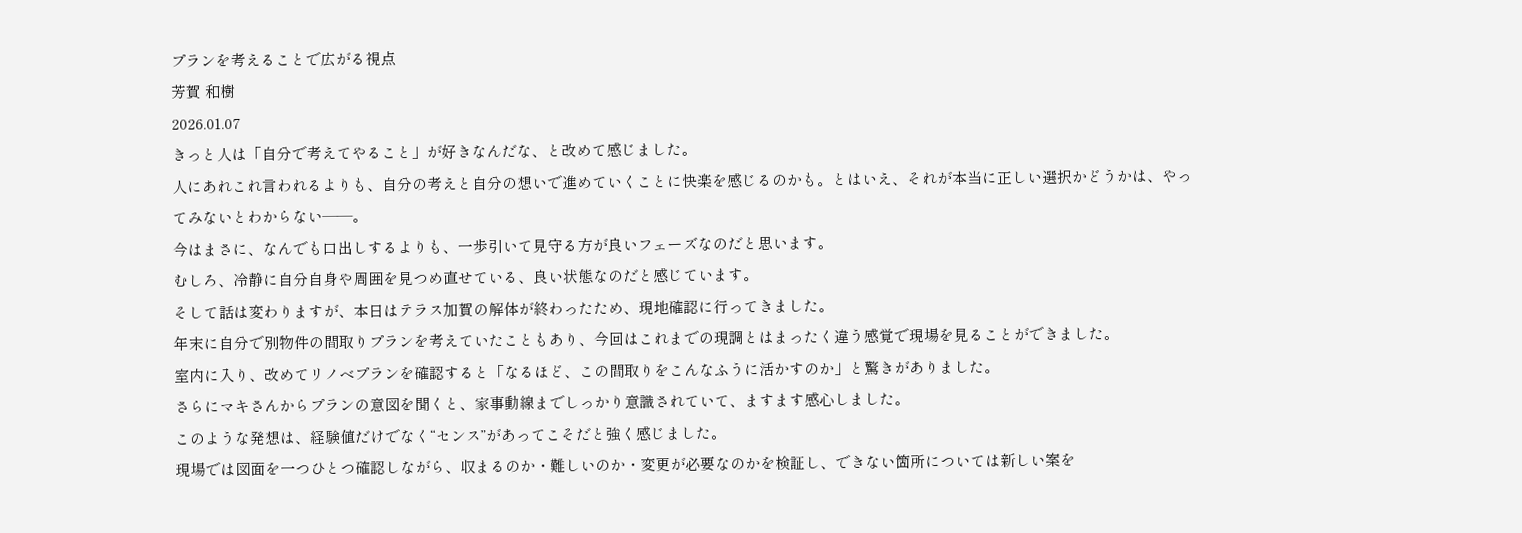プランを考えることで広がる視点
芳賀 和樹
2026.01.07
きっと人は「自分で考えてやること」が好きなんだな、と改めて感じました。
人にあれこれ言われるよりも、自分の考えと自分の想いで進めていくことに快楽を感じるのかも。とはいえ、それが本当に正しい選択かどうかは、やってみないとわからない——。
今はまさに、なんでも口出しするよりも、一歩引いて見守る方が良いフェーズなのだと思います。
むしろ、冷静に自分自身や周囲を見つめ直せている、良い状態なのだと感じています。
そして話は変わりますが、本日はテラス加賀の解体が終わったため、現地確認に行ってきました。
年末に自分で別物件の間取りプランを考えていたこともあり、今回はこれまでの現調とはまったく違う感覚で現場を見ることができました。
室内に入り、改めてリノベプランを確認すると「なるほど、この間取りをこんなふうに活かすのか」と驚きがありました。
さらにマキさんからプランの意図を聞くと、家事動線までしっかり意識されていて、ますます感心しました。
このような発想は、経験値だけでなく“センス”があってこそだと強く感じました。
現場では図面を一つひとつ確認しながら、収まるのか・難しいのか・変更が必要なのかを検証し、できない箇所については新しい案を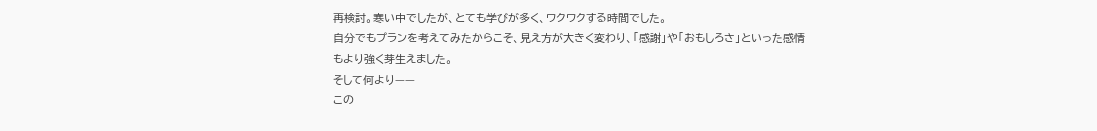再検討。寒い中でしたが、とても学びが多く、ワクワクする時間でした。
自分でもプランを考えてみたからこそ、見え方が大きく変わり、「感謝」や「おもしろさ」といった感情もより強く芽生えました。
そして何より——
この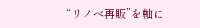“リノベ再販”を軸に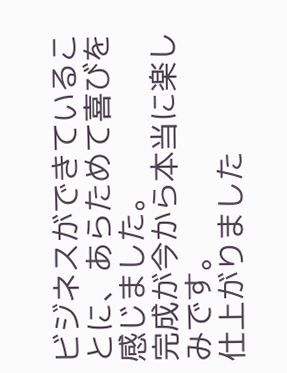ビジネスができていることに、あらためて喜びを感じました。
完成が今から本当に楽しみです。
仕上がりました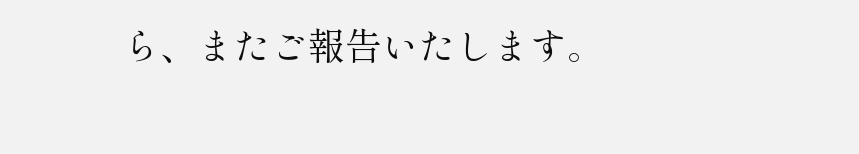ら、またご報告いたします。